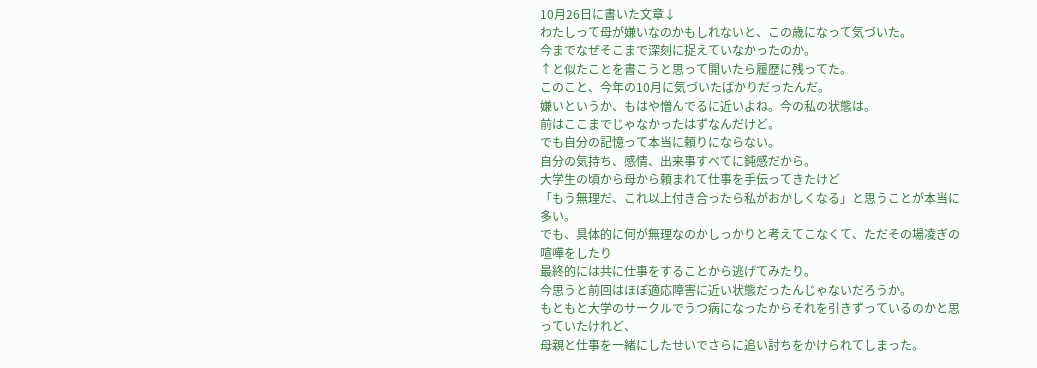10月26日に書いた文章↓
わたしって母が嫌いなのかもしれないと、この歳になって気づいた。
今までなぜそこまで深刻に捉えていなかったのか。
↑と似たことを書こうと思って開いたら履歴に残ってた。
このこと、今年の10月に気づいたばかりだったんだ。
嫌いというか、もはや憎んでるに近いよね。今の私の状態は。
前はここまでじゃなかったはずなんだけど。
でも自分の記憶って本当に頼りにならない。
自分の気持ち、感情、出来事すべてに鈍感だから。
大学生の頃から母から頼まれて仕事を手伝ってきたけど
「もう無理だ、これ以上付き合ったら私がおかしくなる」と思うことが本当に多い。
でも、具体的に何が無理なのかしっかりと考えてこなくて、ただその場凌ぎの喧嘩をしたり
最終的には共に仕事をすることから逃げてみたり。
今思うと前回はほぼ適応障害に近い状態だったんじゃないだろうか。
もともと大学のサークルでうつ病になったからそれを引きずっているのかと思っていたけれど、
母親と仕事を一緒にしたせいでさらに追い討ちをかけられてしまった。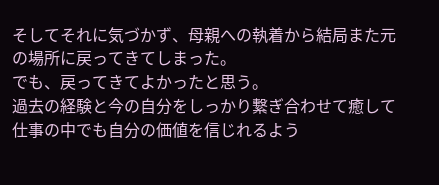そしてそれに気づかず、母親への執着から結局また元の場所に戻ってきてしまった。
でも、戻ってきてよかったと思う。
過去の経験と今の自分をしっかり繋ぎ合わせて癒して
仕事の中でも自分の価値を信じれるよう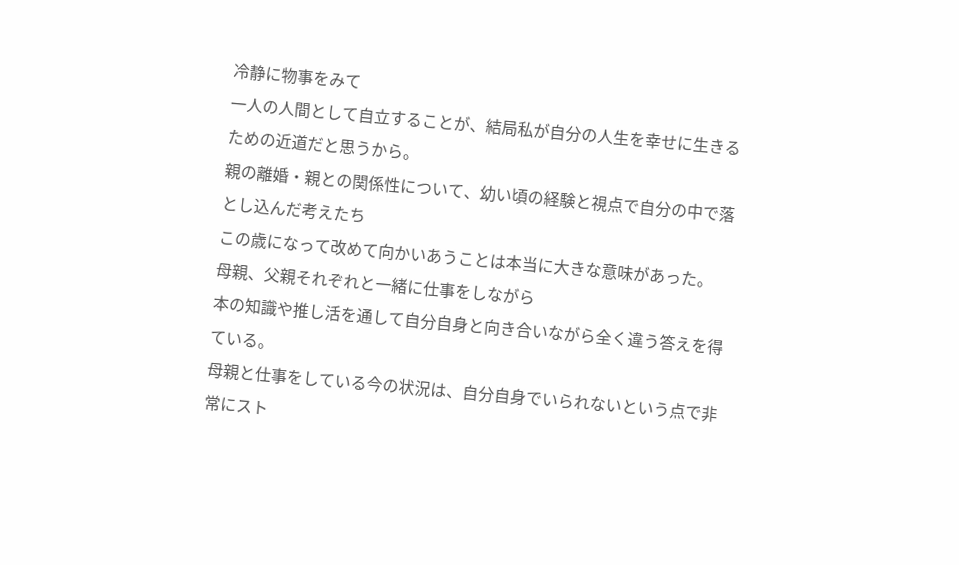冷静に物事をみて
一人の人間として自立することが、結局私が自分の人生を幸せに生きるための近道だと思うから。
親の離婚・親との関係性について、幼い頃の経験と視点で自分の中で落とし込んだ考えたち
この歳になって改めて向かいあうことは本当に大きな意味があった。
母親、父親それぞれと一緒に仕事をしながら
本の知識や推し活を通して自分自身と向き合いながら全く違う答えを得ている。
母親と仕事をしている今の状況は、自分自身でいられないという点で非常にスト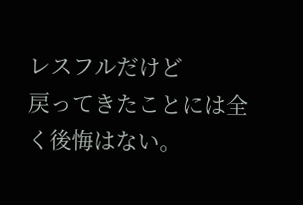レスフルだけど
戻ってきたことには全く後悔はない。